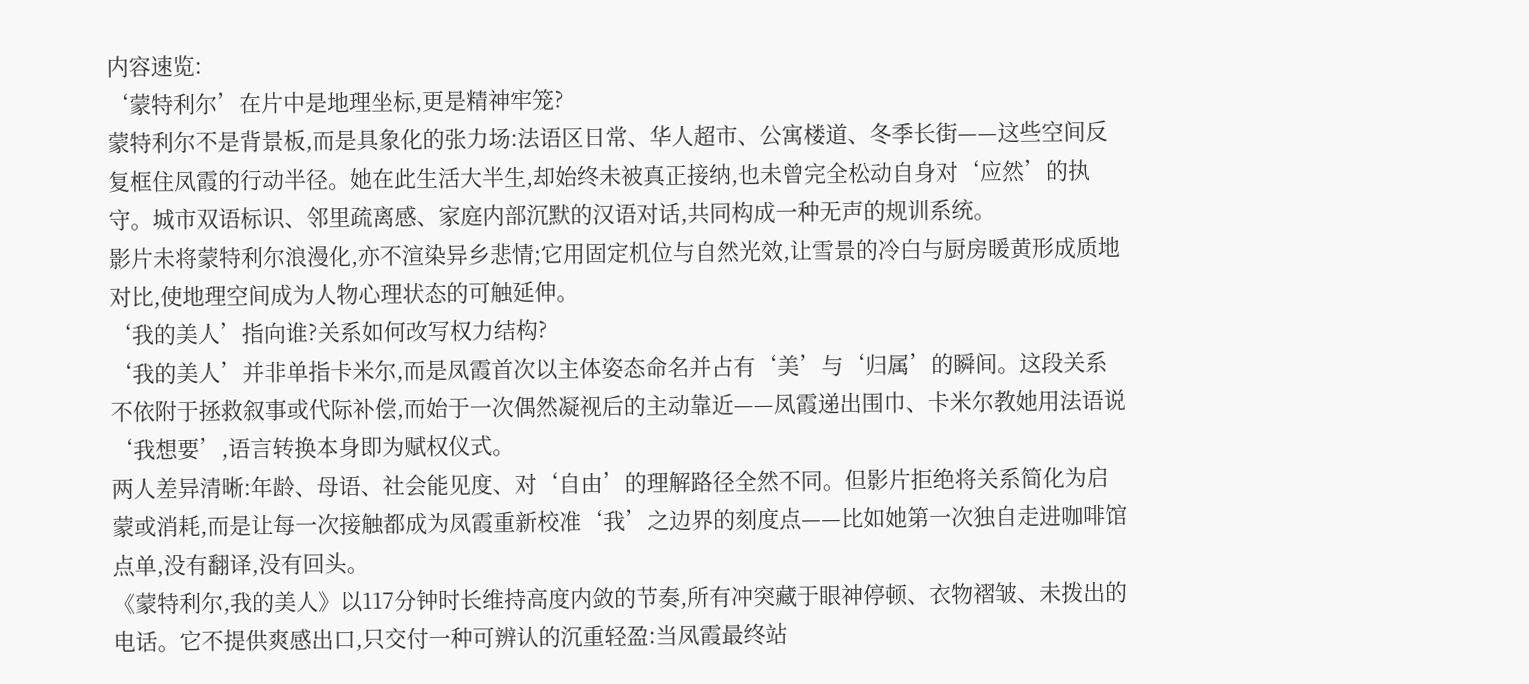内容速览:
‘蒙特利尔’在片中是地理坐标,更是精神牢笼?
蒙特利尔不是背景板,而是具象化的张力场:法语区日常、华人超市、公寓楼道、冬季长街——这些空间反复框住凤霞的行动半径。她在此生活大半生,却始终未被真正接纳,也未曾完全松动自身对‘应然’的执守。城市双语标识、邻里疏离感、家庭内部沉默的汉语对话,共同构成一种无声的规训系统。
影片未将蒙特利尔浪漫化,亦不渲染异乡悲情;它用固定机位与自然光效,让雪景的冷白与厨房暖黄形成质地对比,使地理空间成为人物心理状态的可触延伸。
‘我的美人’指向谁?关系如何改写权力结构?
‘我的美人’并非单指卡米尔,而是凤霞首次以主体姿态命名并占有‘美’与‘归属’的瞬间。这段关系不依附于拯救叙事或代际补偿,而始于一次偶然凝视后的主动靠近——凤霞递出围巾、卡米尔教她用法语说‘我想要’,语言转换本身即为赋权仪式。
两人差异清晰:年龄、母语、社会能见度、对‘自由’的理解路径全然不同。但影片拒绝将关系简化为启蒙或消耗,而是让每一次接触都成为凤霞重新校准‘我’之边界的刻度点——比如她第一次独自走进咖啡馆点单,没有翻译,没有回头。
《蒙特利尔,我的美人》以117分钟时长维持高度内敛的节奏,所有冲突藏于眼神停顿、衣物褶皱、未拨出的电话。它不提供爽感出口,只交付一种可辨认的沉重轻盈:当凤霞最终站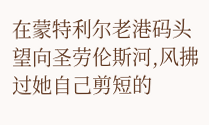在蒙特利尔老港码头望向圣劳伦斯河,风拂过她自己剪短的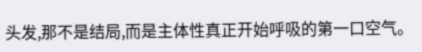头发,那不是结局,而是主体性真正开始呼吸的第一口空气。